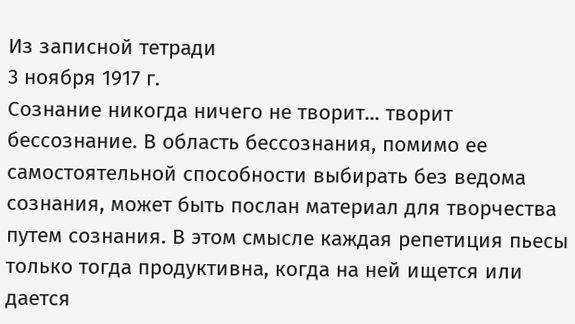Из записной тетради
3 ноября 1917 г.
Сознание никогда ничего не творит... творит бессознание. В область бессознания, помимо ее самостоятельной способности выбирать без ведома сознания, может быть послан материал для творчества путем сознания. В этом смысле каждая репетиция пьесы только тогда продуктивна, когда на ней ищется или дается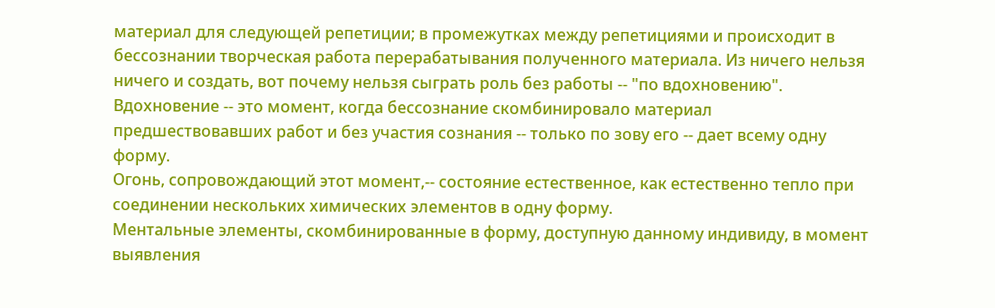материал для следующей репетиции; в промежутках между репетициями и происходит в бессознании творческая работа перерабатывания полученного материала. Из ничего нельзя ничего и создать, вот почему нельзя сыграть роль без работы -- "по вдохновению".
Вдохновение -- это момент, когда бессознание скомбинировало материал предшествовавших работ и без участия сознания -- только по зову его -- дает всему одну форму.
Огонь, сопровождающий этот момент,-- состояние естественное, как естественно тепло при соединении нескольких химических элементов в одну форму.
Ментальные элементы, скомбинированные в форму, доступную данному индивиду, в момент выявления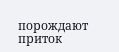порождают приток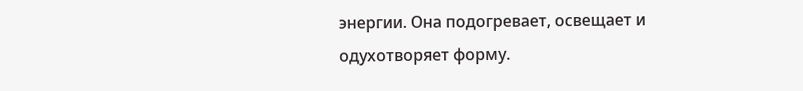энергии. Она подогревает, освещает и одухотворяет форму.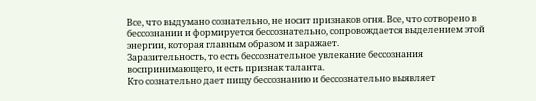Все, что выдумано сознательно, не носит признаков огня. Все, что сотворено в бессознании и формируется бессознательно, сопровождается выделением этой энергии, которая главным образом и заражает.
Заразительность, то есть бессознательное увлекание бессознания воспринимающего, и есть признак таланта.
Кто сознательно дает пищу бессознанию и бессознательно выявляет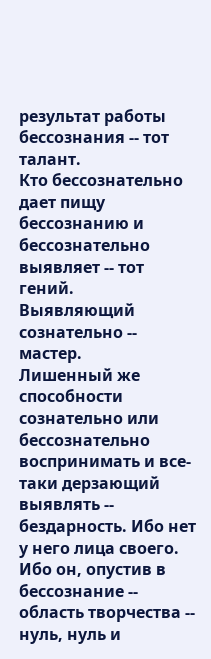результат работы бессознания -- тот талант.
Кто бессознательно дает пищу бессознанию и бессознательно выявляет -- тот гений.
Выявляющий сознательно -- мастер.
Лишенный же способности сознательно или бессознательно воспринимать и все-таки дерзающий выявлять -- бездарность. Ибо нет у него лица своего. Ибо он, опустив в бессознание -- область творчества -- нуль, нуль и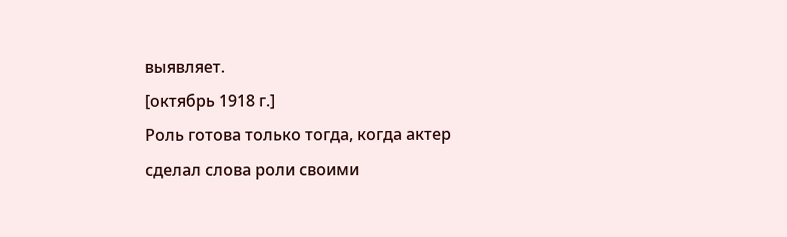выявляет.
[октябрь 1918 г.]
Роль готова только тогда, когда актер сделал слова роли своими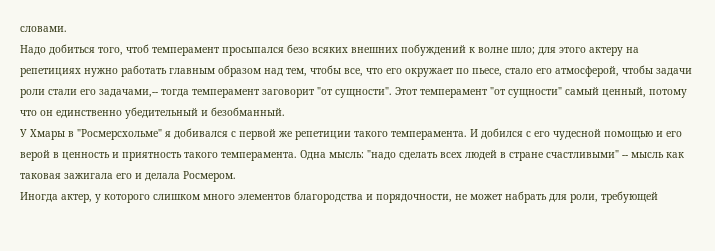словами.
Надо добиться того, чтоб темперамент просыпался безо всяких внешних побуждений к волне шло; для этого актеру на репетициях нужно работать главным образом над тем, чтобы все, что его окружает по пьесе, стало его атмосферой, чтобы задачи роли стали его задачами,-- тогда темперамент заговорит "от сущности". Этот темперамент "от сущности" самый ценный, потому что он единственно убедительный и безобманный.
У Хмары в "Росмерсхольме" я добивался с первой же репетиции такого темперамента. И добился с его чудесной помощью и его верой в ценность и приятность такого темперамента. Одна мысль: "надо сделать всех людей в стране счастливыми" -- мысль как таковая зажигала его и делала Росмером.
Иногда актер, у которого слишком много элементов благородства и порядочности, не может набрать для роли, требующей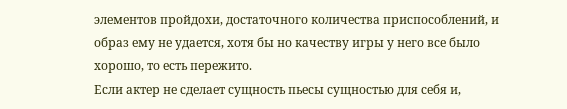элементов пройдохи, достаточного количества приспособлений, и образ ему не удается, хотя бы но качеству игры у него все было хорошо, то есть пережито.
Если актер не сделает сущность пьесы сущностью для себя и,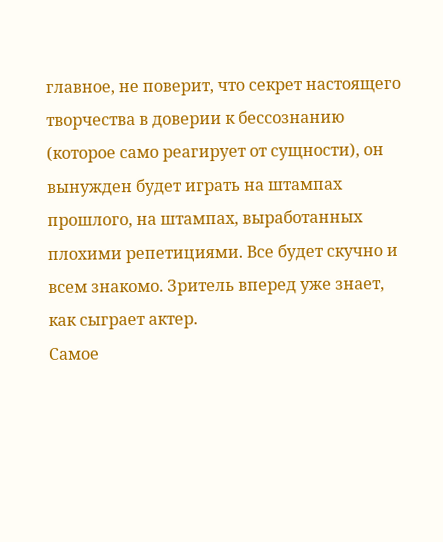главное, не поверит, что секрет настоящего творчества в доверии к бессознанию (которое само реагирует от сущности), он вынужден будет играть на штампах прошлого, на штампах, выработанных плохими репетициями. Все будет скучно и всем знакомо. Зритель вперед уже знает, как сыграет актер.
Самое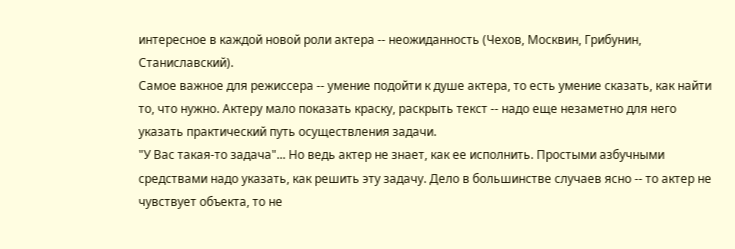интересное в каждой новой роли актера -- неожиданность (Чехов, Москвин, Грибунин, Станиславский).
Самое важное для режиссера -- умение подойти к душе актера, то есть умение сказать, как найти то, что нужно. Актеру мало показать краску, раскрыть текст -- надо еще незаметно для него указать практический путь осуществления задачи.
"У Вас такая-то задача"... Но ведь актер не знает, как ее исполнить. Простыми азбучными средствами надо указать, как решить эту задачу. Дело в большинстве случаев ясно -- то актер не чувствует объекта, то не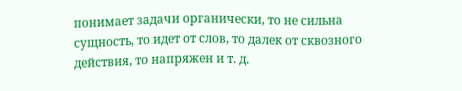понимает задачи органически, то не сильна сущность, то идет от слов, то далек от сквозного действия, то напряжен и т. д.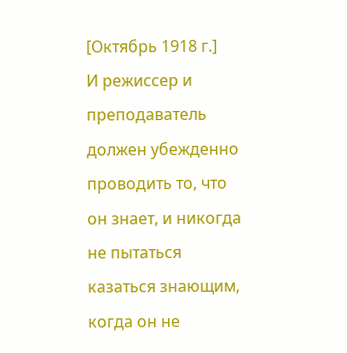[Октябрь 1918 г.]
И режиссер и преподаватель должен убежденно проводить то, что он знает, и никогда не пытаться казаться знающим, когда он не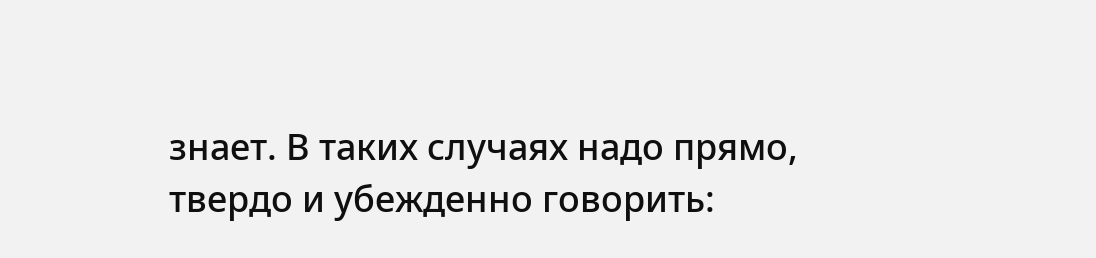знает. В таких случаях надо прямо, твердо и убежденно говорить: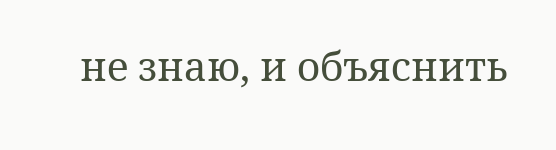не знаю, и объяснить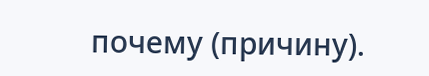почему (причину).